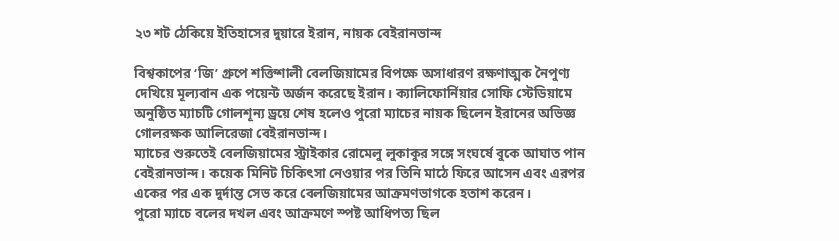২৩ শট ঠেকিয়ে ইতিহাসের দুয়ারে ইরান, নায়ক বেইরানভান্দ

বিশ্বকাপের ‘জি’ গ্রুপে শক্তিশালী বেলজিয়ামের বিপক্ষে অসাধারণ রক্ষণাত্মক নৈপুণ্য দেখিয়ে মূল্যবান এক পয়েন্ট অর্জন করেছে ইরান। ক্যালিফোর্নিয়ার সোফি স্টেডিয়ামে অনুষ্ঠিত ম্যাচটি গোলশূন্য ড্রয়ে শেষ হলেও পুরো ম্যাচের নায়ক ছিলেন ইরানের অভিজ্ঞ গোলরক্ষক আলিরেজা বেইরানভান্দ।
ম্যাচের শুরুতেই বেলজিয়ামের স্ট্রাইকার রোমেলু লুকাকুর সঙ্গে সংঘর্ষে বুকে আঘাত পান বেইরানভান্দ। কয়েক মিনিট চিকিৎসা নেওয়ার পর তিনি মাঠে ফিরে আসেন এবং এরপর একের পর এক দুর্দান্ত সেভ করে বেলজিয়ামের আক্রমণভাগকে হতাশ করেন।
পুরো ম্যাচে বলের দখল এবং আক্রমণে স্পষ্ট আধিপত্য ছিল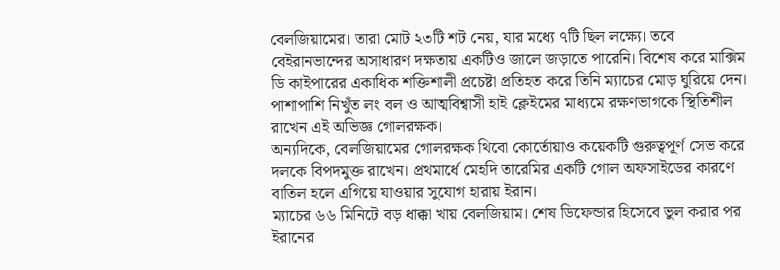বেলজিয়ামের। তারা মোট ২৩টি শট নেয়, যার মধ্যে ৭টি ছিল লক্ষ্যে। তবে বেইরানভান্দের অসাধারণ দক্ষতায় একটিও জালে জড়াতে পারেনি। বিশেষ করে মাক্সিম ডি কাইপারের একাধিক শক্তিশালী প্রচেষ্টা প্রতিহত করে তিনি ম্যাচের মোড় ঘুরিয়ে দেন। পাশাপাশি নিখুঁত লং বল ও আত্মবিশ্বাসী হাই ক্লেইমের মাধ্যমে রক্ষণভাগকে স্থিতিশীল রাখেন এই অভিজ্ঞ গোলরক্ষক।
অন্যদিকে, বেলজিয়ামের গোলরক্ষক থিবো কোর্তোয়াও কয়েকটি গুরুত্বপূর্ণ সেভ করে দলকে বিপদমুক্ত রাখেন। প্রথমার্ধে মেহদি তারেমির একটি গোল অফসাইডের কারণে বাতিল হলে এগিয়ে যাওয়ার সুযোগ হারায় ইরান।
ম্যাচের ৬৬ মিনিটে বড় ধাক্কা খায় বেলজিয়াম। শেষ ডিফেন্ডার হিসেবে ভুল করার পর ইরানের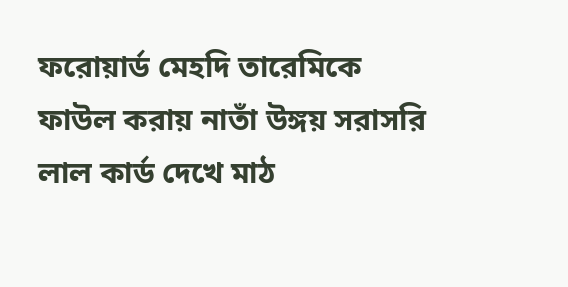ফরোয়ার্ড মেহদি তারেমিকে ফাউল করায় নাতাঁ উঙ্গয় সরাসরি লাল কার্ড দেখে মাঠ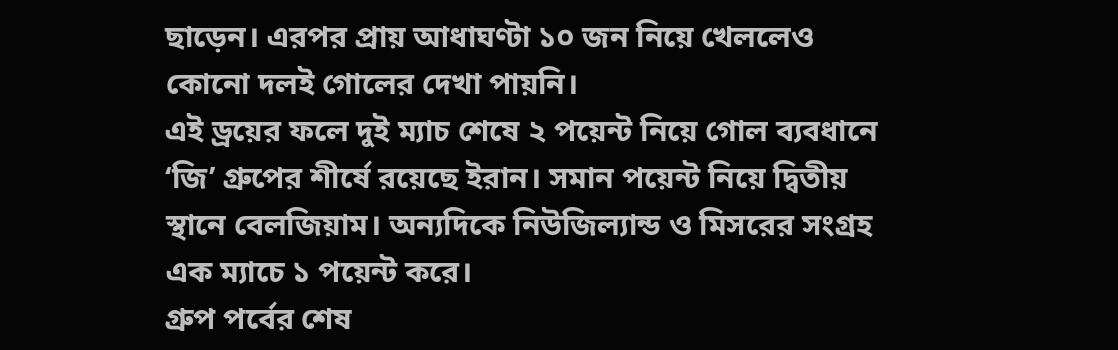ছাড়েন। এরপর প্রায় আধাঘণ্টা ১০ জন নিয়ে খেললেও কোনো দলই গোলের দেখা পায়নি।
এই ড্রয়ের ফলে দুই ম্যাচ শেষে ২ পয়েন্ট নিয়ে গোল ব্যবধানে ‘জি’ গ্রুপের শীর্ষে রয়েছে ইরান। সমান পয়েন্ট নিয়ে দ্বিতীয় স্থানে বেলজিয়াম। অন্যদিকে নিউজিল্যান্ড ও মিসরের সংগ্রহ এক ম্যাচে ১ পয়েন্ট করে।
গ্রুপ পর্বের শেষ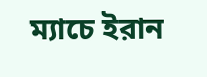ম্যাচে ইরান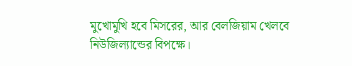মুখোমুখি হবে মিসরের, আর বেলজিয়াম খেলবে নিউজিল্যান্ডের বিপক্ষে।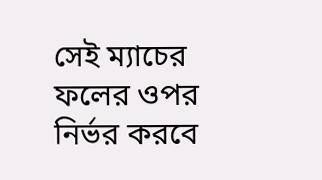সেই ম্যাচের ফলের ওপর নির্ভর করবে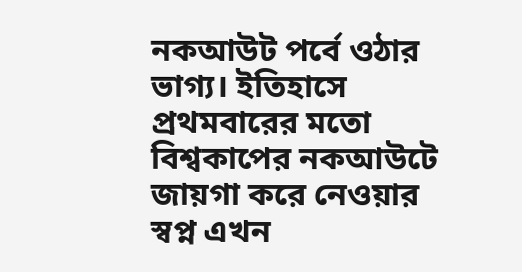নকআউট পর্বে ওঠার ভাগ্য। ইতিহাসে প্রথমবারের মতো বিশ্বকাপের নকআউটে জায়গা করে নেওয়ার স্বপ্ন এখন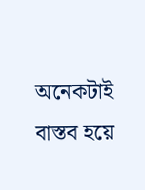অনেকটাই বাস্তব হয়ে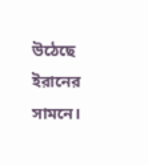উঠেছে ইরানের সামনে।